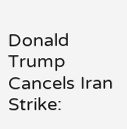Donald Trump Cancels Iran Strike: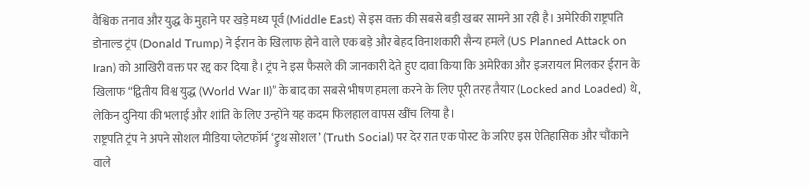वैश्विक तनाव और युद्ध के मुहाने पर खड़े मध्य पूर्व (Middle East) से इस वक्त की सबसे बड़ी खबर सामने आ रही है। अमेरिकी राष्ट्रपति डोनाल्ड ट्रंप (Donald Trump) ने ईरान के खिलाफ होने वाले एक बड़े और बेहद विनाशकारी सैन्य हमले (US Planned Attack on Iran) को आखिरी वक्त पर रद्द कर दिया है। ट्रंप ने इस फैसले की जानकारी देते हुए दावा किया कि अमेरिका और इजरायल मिलकर ईरान के खिलाफ “द्वितीय विश्व युद्ध (World War II)” के बाद का सबसे भीषण हमला करने के लिए पूरी तरह तैयार (Locked and Loaded) थे, लेकिन दुनिया की भलाई और शांति के लिए उन्होंने यह कदम फिलहाल वापस खींच लिया है।
राष्ट्रपति ट्रंप ने अपने सोशल मीडिया प्लेटफॉर्म ‘ट्रुथ सोशल’ (Truth Social) पर देर रात एक पोस्ट के जरिए इस ऐतिहासिक और चौंकाने वाले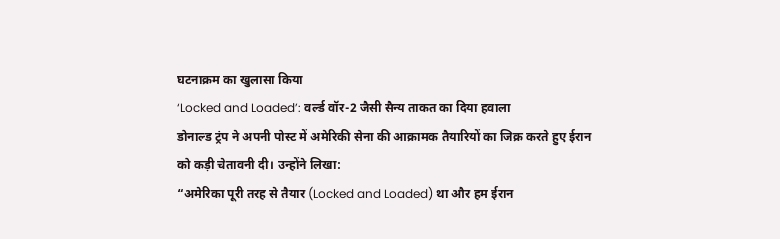घटनाक्रम का खुलासा किया
‘Locked and Loaded’: वर्ल्ड वॉर-2 जैसी सैन्य ताकत का दिया हवाला
डोनाल्ड ट्रंप ने अपनी पोस्ट में अमेरिकी सेना की आक्रामक तैयारियों का जिक्र करते हुए ईरान को कड़ी चेतावनी दी। उन्होंने लिखा:
“अमेरिका पूरी तरह से तैयार (Locked and Loaded) था और हम ईरान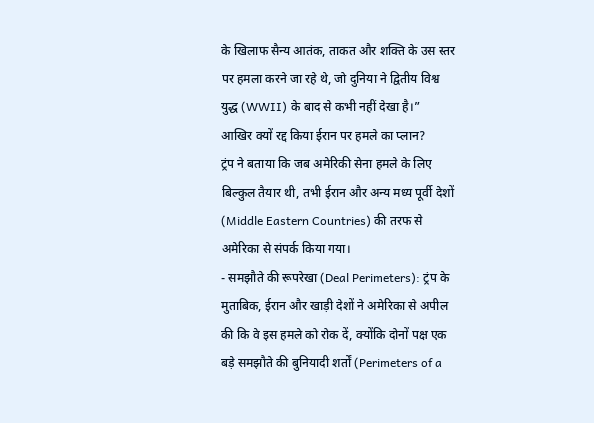के खिलाफ सैन्य आतंक, ताकत और शक्ति के उस स्तर पर हमला करने जा रहे थे, जो दुनिया ने द्वितीय विश्व युद्ध (WWII) के बाद से कभी नहीं देखा है।”
आखिर क्यों रद्द किया ईरान पर हमले का प्लान?
ट्रंप ने बताया कि जब अमेरिकी सेना हमले के लिए बिल्कुल तैयार थी, तभी ईरान और अन्य मध्य पूर्वी देशों (Middle Eastern Countries) की तरफ से अमेरिका से संपर्क किया गया।
- समझौते की रूपरेखा (Deal Perimeters): ट्रंप के मुताबिक, ईरान और खाड़ी देशों ने अमेरिका से अपील की कि वे इस हमले को रोक दें, क्योंकि दोनों पक्ष एक बड़े समझौते की बुनियादी शर्तों (Perimeters of a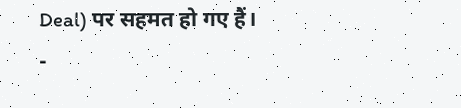Deal) पर सहमत हो गए हैं।
-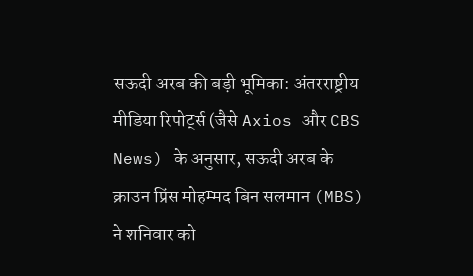सऊदी अरब की बड़ी भूमिका: अंतरराष्ट्रीय मीडिया रिपोर्ट्स (जैसे Axios और CBS News) के अनुसार, सऊदी अरब के क्राउन प्रिंस मोहम्मद बिन सलमान (MBS) ने शनिवार को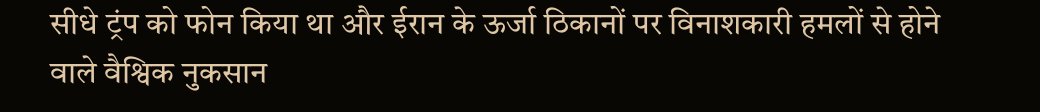सीधे ट्रंप को फोन किया था और ईरान के ऊर्जा ठिकानों पर विनाशकारी हमलों से होने वाले वैश्विक नुकसान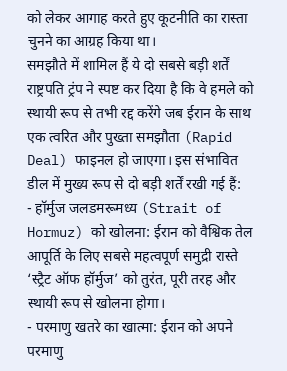को लेकर आगाह करते हुए कूटनीति का रास्ता चुनने का आग्रह किया था।
समझौते में शामिल हैं ये दो सबसे बड़ी शर्तें
राष्ट्रपति ट्रंप ने स्पष्ट कर दिया है कि वे हमले को स्थायी रूप से तभी रद्द करेंगे जब ईरान के साथ एक त्वरित और पुख्ता समझौता (Rapid Deal) फाइनल हो जाएगा। इस संभावित डील में मुख्य रूप से दो बड़ी शर्तें रखी गई हैं:
- हॉर्मुज जलडमरूमध्य (Strait of Hormuz) को खोलना: ईरान को वैश्विक तेल आपूर्ति के लिए सबसे महत्वपूर्ण समुद्री रास्ते ‘स्ट्रैट ऑफ हॉर्मुज’ को तुरंत, पूरी तरह और स्थायी रूप से खोलना होगा।
- परमाणु खतरे का खात्मा: ईरान को अपने परमाणु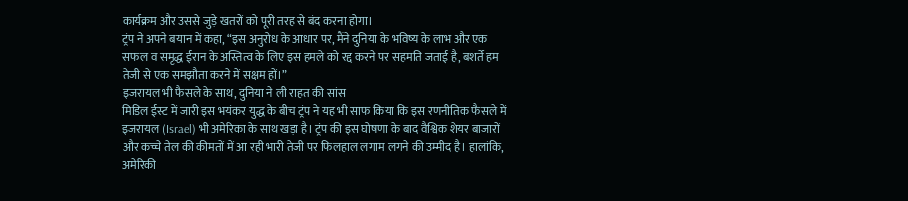कार्यक्रम और उससे जुड़े खतरों को पूरी तरह से बंद करना होगा।
ट्रंप ने अपने बयान में कहा, “इस अनुरोध के आधार पर, मैंने दुनिया के भविष्य के लाभ और एक सफल व समृद्ध ईरान के अस्तित्व के लिए इस हमले को रद्द करने पर सहमति जताई है, बशर्ते हम तेजी से एक समझौता करने में सक्षम हों।”
इजरायल भी फैसले के साथ, दुनिया ने ली राहत की सांस
मिडिल ईस्ट में जारी इस भयंकर युद्ध के बीच ट्रंप ने यह भी साफ किया कि इस रणनीतिक फैसले में इजरायल (Israel) भी अमेरिका के साथ खड़ा है। ट्रंप की इस घोषणा के बाद वैश्विक शेयर बाजारों और कच्चे तेल की कीमतों में आ रही भारी तेजी पर फिलहाल लगाम लगने की उम्मीद है। हालांकि, अमेरिकी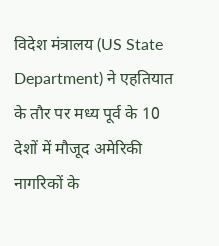विदेश मंत्रालय (US State Department) ने एहतियात के तौर पर मध्य पूर्व के 10 देशों में मौजूद अमेरिकी नागरिकों के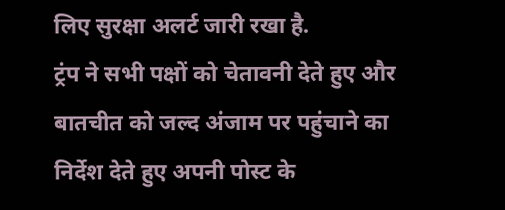लिए सुरक्षा अलर्ट जारी रखा है.
ट्रंप ने सभी पक्षों को चेतावनी देते हुए और बातचीत को जल्द अंजाम पर पहुंचाने का निर्देश देते हुए अपनी पोस्ट के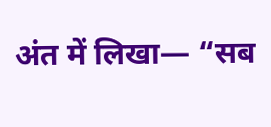अंत में लिखा— “सब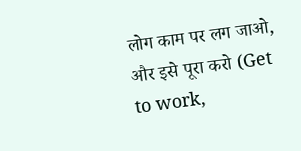लोग काम पर लग जाओ, और इसे पूरा करो (Get to work,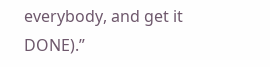everybody, and get it DONE).”